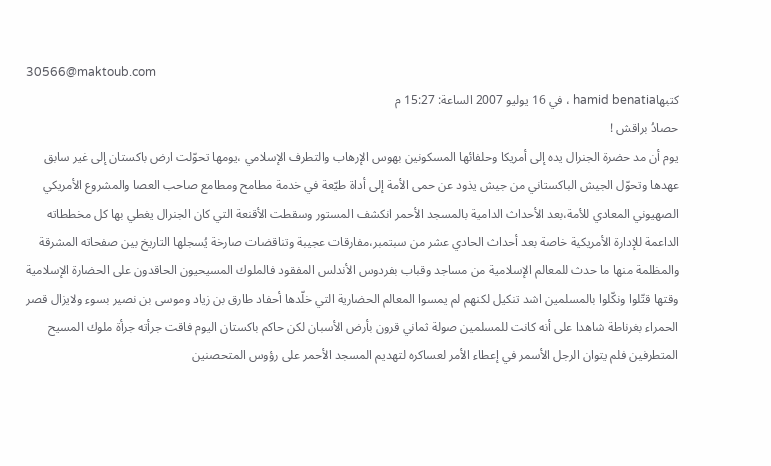30566@maktoub.com
كتبهاhamid benatia ، في 16 يوليو 2007 الساعة: 15:27 م
حصادُ براقش !
يوم أن مد حضرة الجنرال يده إلى أمريكا وحلفائها المسكونين بهوس الإرهاب والتطرف الإسلامي ،يومها تحوّلت ارض باكستان إلى غير سابق عهدها وتحوّل الجيش الباكستاني من جيش يذود عن حمى الأمة إلى أداة طيّعة في خدمة مطامح ومطامع صاحب العصا والمشروع الأمريكي الصهيوني المعادي للأمة،بعد الأحداث الدامية بالمسجد الأحمر انكشف المستور وسقطت الأقنعة التي كان الجنرال يغطي بها كل مخططاته الداعمة للإدارة الأمريكية خاصة بعد أحداث الحادي عشر من سبتمبر،مفارقات عجيبة وتناقضات صارخة يُسجلها التاريخ بين صفحاته المشرقة والمظلمة منها ما حدث للمعالم الإسلامية من مساجد وقباب بفردوس الأندلس المفقود فالملوك المسيحيون الحاقدون على الحضارة الإسلامية وقتها قتّلوا ونكّلوا بالمسلمين اشد تنكيل لكنهم لم يمسوا المعالم الحضارية التي خلّدها أحفاد طارق بن زياد وموسى بن نصير بسوء ولايزال قصر الحمراء بغرناطة شاهدا على أنه كانت للمسلمين صولة ثماني قرون بأرض الأسبان لكن حاكم باكستان اليوم فاقت جرأته جرأة ملوك المسيح المتطرفين فلم يتوان الرجل الأسمر في إعطاء الأمر لعساكره لتهديم المسجد الأحمر على رؤوس المتحصنين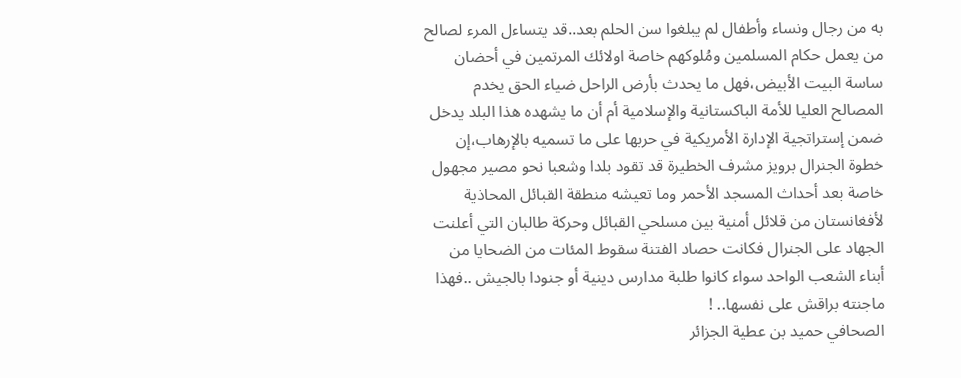به من رجال ونساء وأطفال لم يبلغوا سن الحلم بعد..قد يتساءل المرء لصالح من يعمل حكام المسلمين ومُلوكهم خاصة اولائك المرتمين في أحضان ساسة البيت الأبيض،فهل ما يحدث بأرض الراحل ضياء الحق يخدم المصالح العليا للأمة الباكستانية والإسلامية أم أن ما يشهده هذا البلد يدخل ضمن إستراتجية الإدارة الأمريكية في حربها على ما تسميه بالإرهاب،إن خطوة الجنرال برويز مشرف الخطيرة قد تقود بلدا وشعبا نحو مصير مجهول خاصة بعد أحداث المسجد الأحمر وما تعيشه منطقة القبائل المحاذية لأفغانستان من قلائل أمنية بين مسلحي القبائل وحركة طالبان التي أعلنت الجهاد على الجنرال فكانت حصاد الفتنة سقوط المئات من الضحايا من أبناء الشعب الواحد سواء كانوا طلبة مدارس دينية أو جنودا بالجيش ..فهذا ماجنته براقش على نفسها.. !
الصحافي حميد بن عطية الجزائر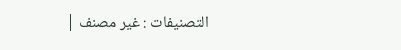التصنيفات : غير مصنف |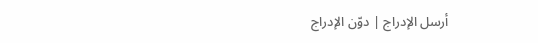أرسل الإدراج | دوّن الإدراج